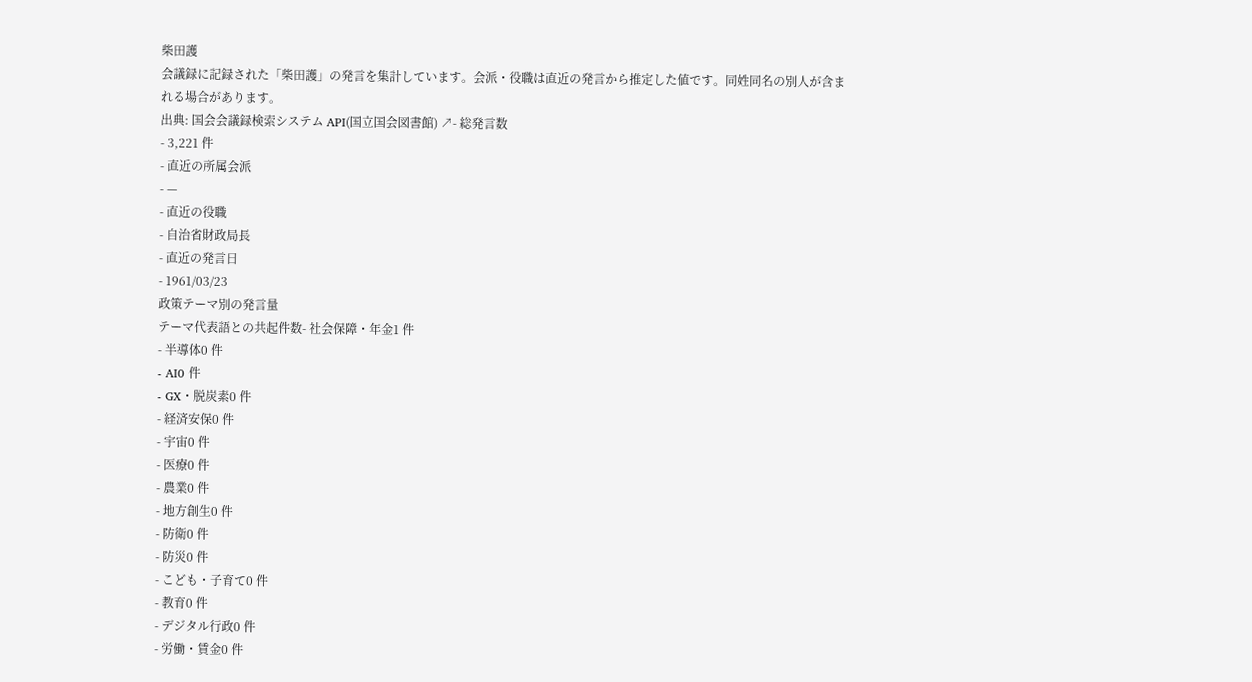柴田護
会議録に記録された「柴田護」の発言を集計しています。会派・役職は直近の発言から推定した値です。同姓同名の別人が含まれる場合があります。
出典: 国会会議録検索システム API(国立国会図書館) ↗- 総発言数
- 3,221 件
- 直近の所属会派
- —
- 直近の役職
- 自治省財政局長
- 直近の発言日
- 1961/03/23
政策テーマ別の発言量
テーマ代表語との共起件数- 社会保障・年金1 件
- 半導体0 件
- AI0 件
- GX・脱炭素0 件
- 経済安保0 件
- 宇宙0 件
- 医療0 件
- 農業0 件
- 地方創生0 件
- 防衛0 件
- 防災0 件
- こども・子育て0 件
- 教育0 件
- デジタル行政0 件
- 労働・賃金0 件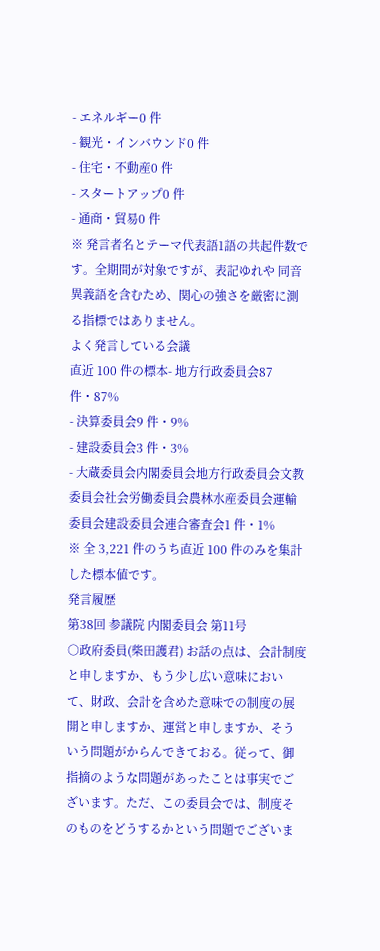- エネルギー0 件
- 観光・インバウンド0 件
- 住宅・不動産0 件
- スタートアップ0 件
- 通商・貿易0 件
※ 発言者名とテーマ代表語1語の共起件数です。全期間が対象ですが、表記ゆれや 同音異義語を含むため、関心の強さを厳密に測る指標ではありません。
よく発言している会議
直近 100 件の標本- 地方行政委員会87 件・87%
- 決算委員会9 件・9%
- 建設委員会3 件・3%
- 大蔵委員会内閣委員会地方行政委員会文教委員会社会労働委員会農林水産委員会運輸委員会建設委員会連合審査会1 件・1%
※ 全 3,221 件のうち直近 100 件のみを集計した標本値です。
発言履歴
第38回 参議院 内閣委員会 第11号
○政府委員(柴田護君) お話の点は、会計制度と申しますか、もう少し広い意味において、財政、会計を含めた意味での制度の展開と申しますか、運営と申しますか、そういう問題がからんできておる。従って、御指摘のような問題があったことは事実でございます。ただ、この委員会では、制度そのものをどうするかという問題でございま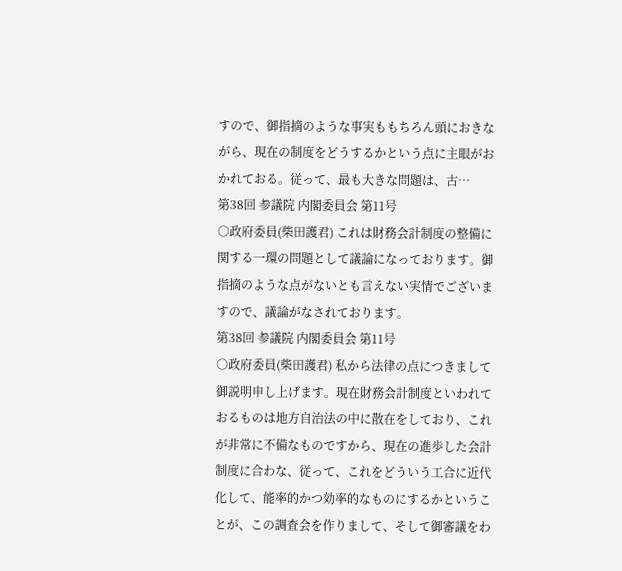すので、御指摘のような事実ももちろん頭におきながら、現在の制度をどうするかという点に主眼がおかれておる。従って、最も大きな問題は、古…
第38回 参議院 内閣委員会 第11号
○政府委員(柴田護君) これは財務会計制度の整備に関する一環の問題として議論になっております。御指摘のような点がないとも言えない実情でございますので、議論がなされております。
第38回 参議院 内閣委員会 第11号
○政府委員(柴田護君) 私から法律の点につきまして御説明申し上げます。現在財務会計制度といわれておるものは地方自治法の中に散在をしており、これが非常に不備なものですから、現在の進歩した会計制度に合わな、従って、これをどういう工合に近代化して、能率的かつ効率的なものにするかということが、この調査会を作りまして、そして御審議をわ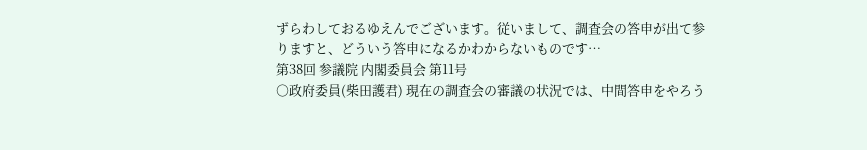ずらわしておるゆえんでございます。従いまして、調査会の答申が出て参りますと、どういう答申になるかわからないものです…
第38回 参議院 内閣委員会 第11号
○政府委員(柴田護君) 現在の調査会の審議の状況では、中間答申をやろう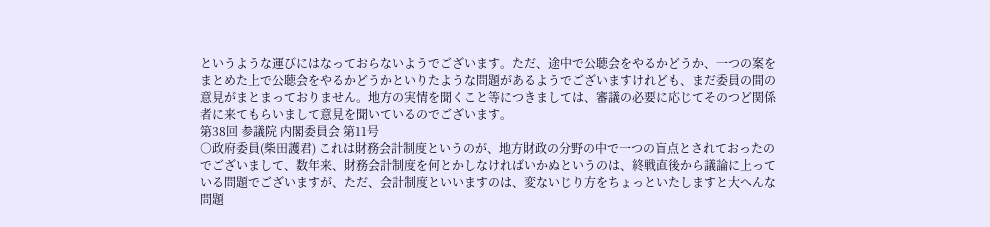というような運びにはなっておらないようでございます。ただ、途中で公聴会をやるかどうか、一つの案をまとめた上で公聴会をやるかどうかといりたような問題があるようでございますけれども、まだ委員の間の意見がまとまっておりません。地方の実情を聞くこと等につきましては、審議の必要に応じてそのつど関係者に来てもらいまして意見を聞いているのでございます。
第38回 参議院 内閣委員会 第11号
○政府委員(柴田護君) これは財務会計制度というのが、地方財政の分野の中で一つの盲点とされておったのでございまして、数年来、財務会計制度を何とかしなければいかぬというのは、終戦直後から議論に上っている問題でございますが、ただ、会計制度といいますのは、変ないじり方をちょっといたしますと大へんな問題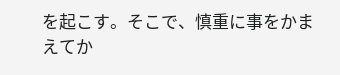を起こす。そこで、慎重に事をかまえてか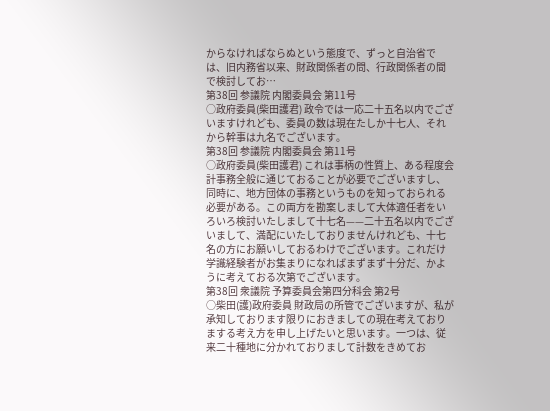からなければならぬという態度で、ずっと自治省では、旧内務省以来、財政関係者の問、行政関係者の間で検討してお…
第38回 参議院 内閣委員会 第11号
○政府委員(柴田護君) 政令では一応二十五名以内でございますけれども、委員の数は現在たしか十七人、それから幹事は九名でございます。
第38回 参議院 内閣委員会 第11号
○政府委員(柴田護君) これは事柄の性質上、ある程度会計事務全般に通じておることが必要でございますし、同時に、地方団体の事務というものを知っておられる必要がある。この両方を勘案しまして大体適任者をいろいろ検討いたしまして十七名——二十五名以内でございまして、満配にいたしておりませんけれども、十七名の方にお願いしておるわけでございます。これだけ学識経験者がお集まりになればまずまず十分だ、かように考えておる次第でございます。
第38回 衆議院 予算委員会第四分科会 第2号
○柴田(護)政府委員 財政局の所管でございますが、私が承知しております限りにおきましての現在考えておりまする考え方を申し上げたいと思います。一つは、従来二十種地に分かれておりまして計数をきめてお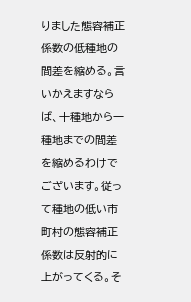りました態容補正係数の低種地の間差を縮める。言いかえますならば、十種地から一種地までの間差を縮めるわけでございます。従って種地の低い市町村の態容補正係数は反射的に上がってくる。そ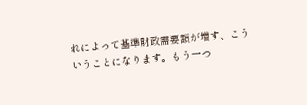れによって基準財政需要額が増す、こういうことになります。もう一つ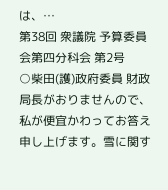は、…
第38回 衆議院 予算委員会第四分科会 第2号
○柴田(護)政府委員 財政局長がおりませんので、私が便宜かわってお答え申し上げます。雪に関す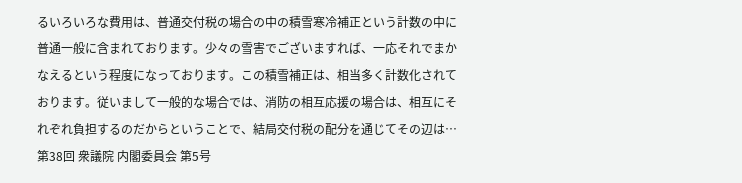るいろいろな費用は、普通交付税の場合の中の積雪寒冷補正という計数の中に普通一般に含まれております。少々の雪害でございますれば、一応それでまかなえるという程度になっております。この積雪補正は、相当多く計数化されております。従いまして一般的な場合では、消防の相互応援の場合は、相互にそれぞれ負担するのだからということで、結局交付税の配分を通じてその辺は…
第38回 衆議院 内閣委員会 第5号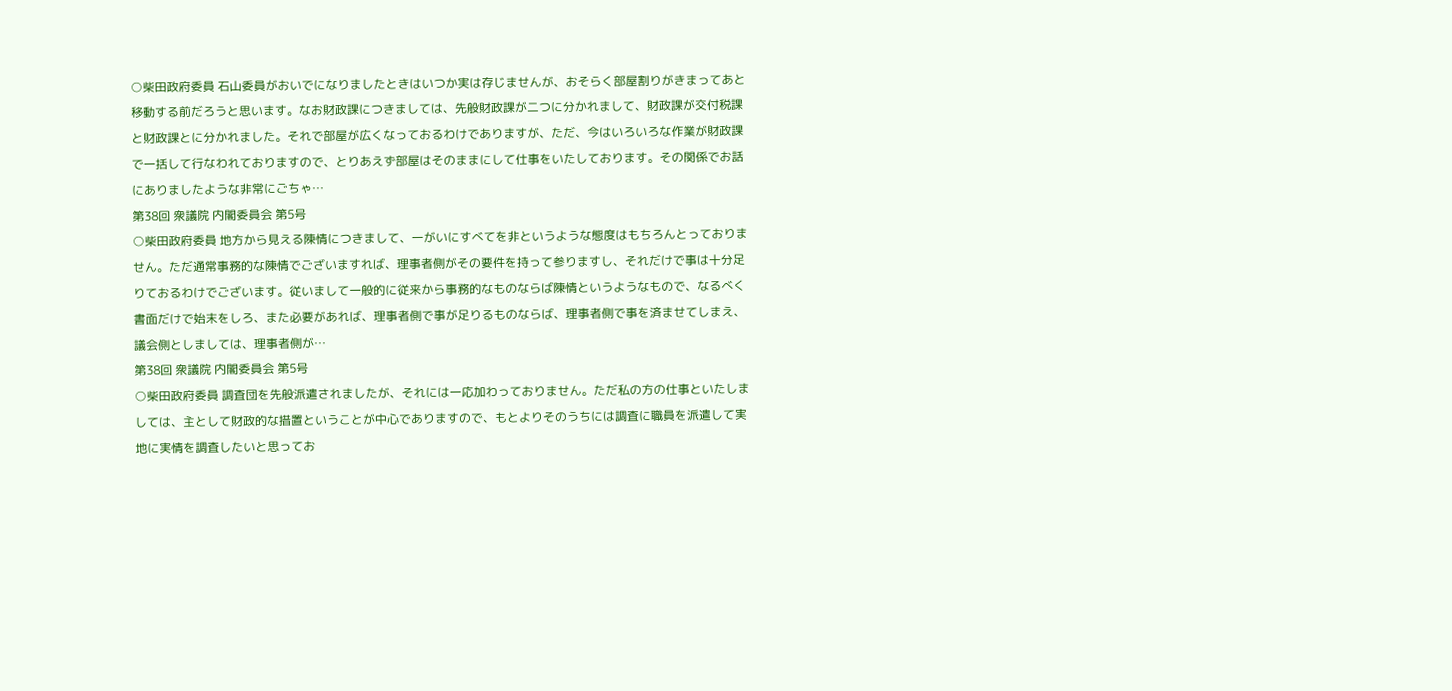○柴田政府委員 石山委員がおいでになりましたときはいつか実は存じませんが、おそらく部屋割りがきまってあと移動する前だろうと思います。なお財政課につきましては、先般財政課が二つに分かれまして、財政課が交付税課と財政課とに分かれました。それで部屋が広くなっておるわけでありますが、ただ、今はいろいろな作業が財政課で一括して行なわれておりますので、とりあえず部屋はそのままにして仕事をいたしております。その関係でお話にありましたような非常にごちゃ…
第38回 衆議院 内閣委員会 第5号
○柴田政府委員 地方から見える陳情につきまして、一がいにすべてを非というような態度はもちろんとっておりません。ただ通常事務的な陳情でございますれば、理事者側がその要件を持って参りますし、それだけで事は十分足りておるわけでございます。従いまして一般的に従来から事務的なものならば陳情というようなもので、なるべく書面だけで始末をしろ、また必要があれば、理事者側で事が足りるものならば、理事者側で事を済ませてしまえ、議会側としましては、理事者側が…
第38回 衆議院 内閣委員会 第5号
○柴田政府委員 調査団を先般派遣されましたが、それには一応加わっておりません。ただ私の方の仕事といたしましては、主として財政的な措置ということが中心でありますので、もとよりそのうちには調査に職員を派遣して実地に実情を調査したいと思ってお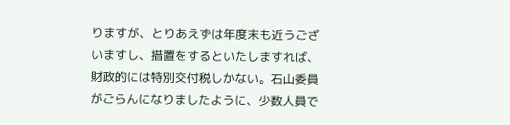りますが、とりあえずは年度末も近うございますし、措置をするといたしますれば、財政的には特別交付税しかない。石山委員がごらんになりましたように、少数人員で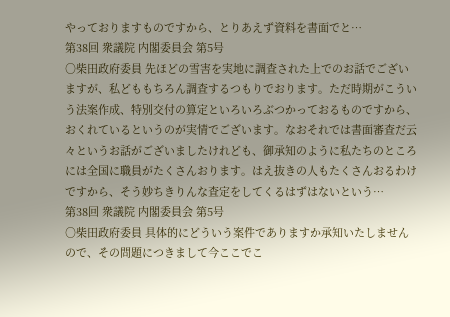やっておりますものですから、とりあえず資料を書面でと…
第38回 衆議院 内閣委員会 第5号
○柴田政府委員 先ほどの雪害を実地に調査された上でのお話でございますが、私どももちろん調査するつもりでおります。ただ時期がこういう法案作成、特別交付の算定といろいろぶつかっておるものですから、おくれているというのが実情でございます。なおそれでは書面審査だ云々というお話がございましたけれども、御承知のように私たちのところには全国に職員がたくさんおります。はえ抜きの人もたくさんおるわけですから、そう妙ちきりんな査定をしてくるはずはないという…
第38回 衆議院 内閣委員会 第5号
○柴田政府委員 具体的にどういう案件でありますか承知いたしませんので、その問題につきまして今ここでこ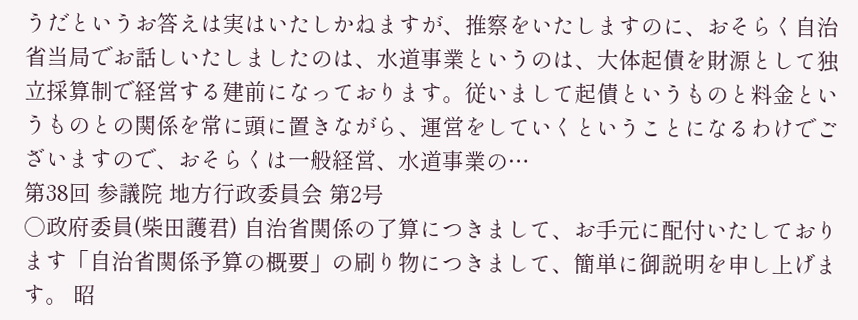うだというお答えは実はいたしかねますが、推察をいたしますのに、おそらく自治省当局でお話しいたしましたのは、水道事業というのは、大体起債を財源として独立採算制で経営する建前になっております。従いまして起債というものと料金というものとの関係を常に頭に置きながら、運営をしていくということになるわけでございますので、おそらくは一般経営、水道事業の…
第38回 参議院 地方行政委員会 第2号
○政府委員(柴田護君) 自治省関係の了算につきまして、お手元に配付いたしております「自治省関係予算の概要」の刷り物につきまして、簡単に御説明を申し上げます。 昭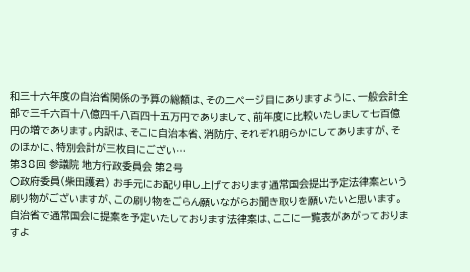和三十六年度の自治省関係の予算の総額は、その二ページ目にありますように、一般会計全部で三千六百十八億四千八百四十五万円でありまして、前年度に比較いたしまして七百億円の増であります。内訳は、そこに自治本省、消防庁、それぞれ明らかにしてありますが、そのほかに、特別会計が三枚目にござい…
第38回 参議院 地方行政委員会 第2号
○政府委員(柴田護君) お手元にお配り申し上げております通常国会提出予定法律案という刷り物がございますが、この刷り物をごらん願いながらお聞き取りを願いたいと思います。 自治省で通常国会に提案を予定いたしております法律案は、ここに一覧表があがっておりますよ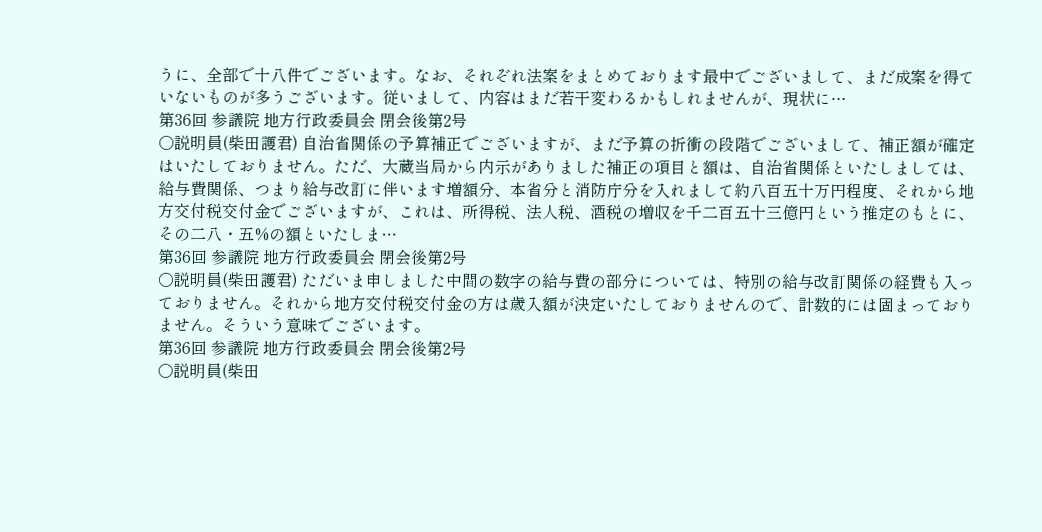うに、全部で十八件でございます。なお、それぞれ法案をまとめております最中でございまして、まだ成案を得ていないものが多うございます。従いまして、内容はまだ若干変わるかもしれませんが、現状に…
第36回 参議院 地方行政委員会 閉会後第2号
○説明員(柴田護君) 自治省関係の予算補正でございますが、まだ予算の折衝の段階でございまして、補正額が確定はいたしておりません。ただ、大蔵当局から内示がありました補正の項目と額は、自治省関係といたしましては、給与費関係、つまり給与改訂に伴います増額分、本省分と消防庁分を入れまして約八百五十万円程度、それから地方交付税交付金でございますが、これは、所得税、法人税、酒税の増収を千二百五十三億円という推定のもとに、その二八・五%の額といたしま…
第36回 参議院 地方行政委員会 閉会後第2号
○説明員(柴田護君) ただいま申しました中間の数字の給与費の部分については、特別の給与改訂関係の経費も入っておりません。それから地方交付税交付金の方は歳入額が決定いたしておりませんので、計数的には固まっておりません。そういう意味でございます。
第36回 参議院 地方行政委員会 閉会後第2号
○説明員(柴田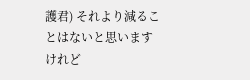護君) それより減ることはないと思いますけれど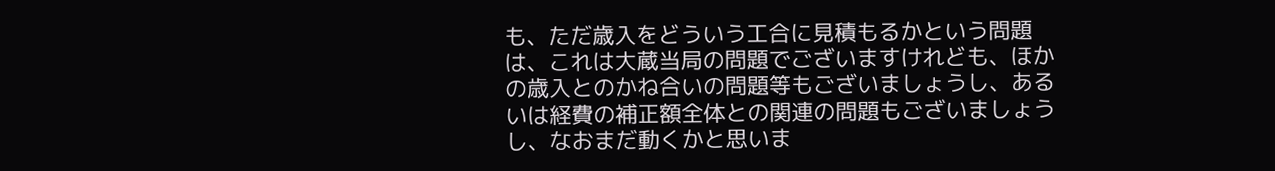も、ただ歳入をどういう工合に見積もるかという問題は、これは大蔵当局の問題でございますけれども、ほかの歳入とのかね合いの問題等もございましょうし、あるいは経費の補正額全体との関連の問題もございましょうし、なおまだ動くかと思いま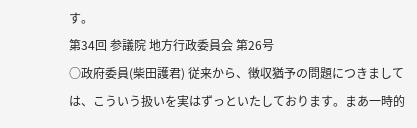す。
第34回 参議院 地方行政委員会 第26号
○政府委員(柴田護君) 従来から、徴収猶予の問題につきましては、こういう扱いを実はずっといたしております。まあ一時的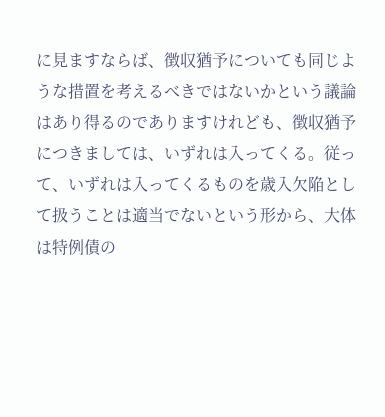に見ますならば、徴収猶予についても同じような措置を考えるべきではないかという議論はあり得るのでありますけれども、徴収猶予につきましては、いずれは入ってくる。従って、いずれは入ってくるものを歳入欠陥として扱うことは適当でないという形から、大体は特例債の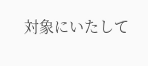対象にいたして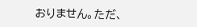おりません。ただ、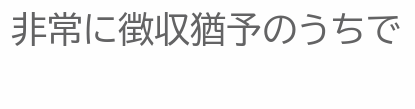非常に徴収猶予のうちで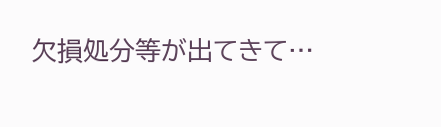欠損処分等が出てきて…